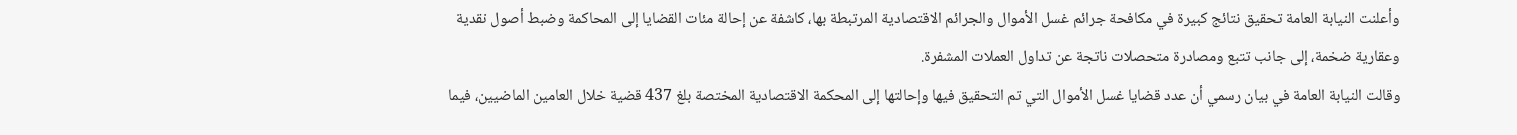وأعلنت النيابة العامة تحقيق نتائج كبيرة في مكافحة جرائم غسل الأموال والجرائم الاقتصادية المرتبطة بها، كاشفة عن إحالة مئات القضايا إلى المحاكمة وضبط أصول نقدية وعقارية ضخمة، إلى جانب تتبع ومصادرة متحصلات ناتجة عن تداول العملات المشفرة.
وقالت النيابة العامة في بيان رسمي أن عدد قضايا غسل الأموال التي تم التحقيق فيها وإحالتها إلى المحكمة الاقتصادية المختصة بلغ 437 قضية خلال العامين الماضيين، فيما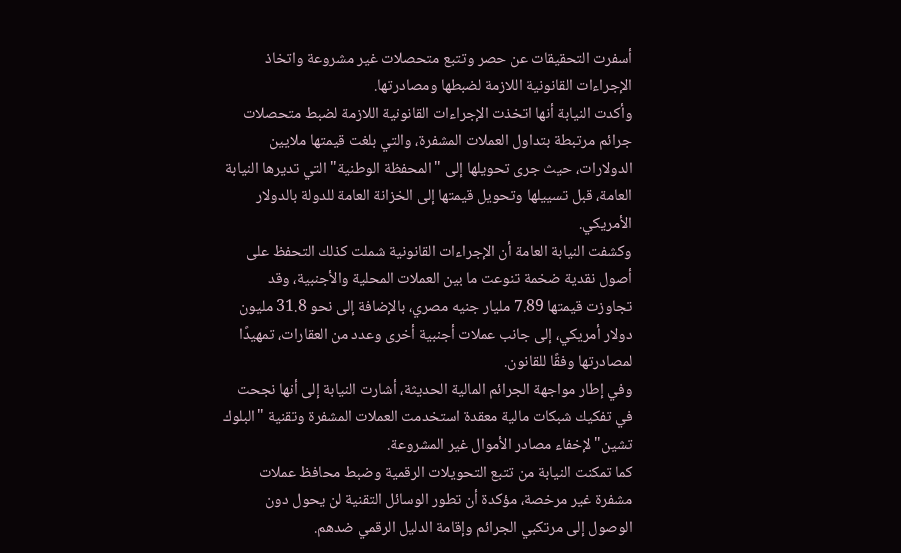أسفرت التحقيقات عن حصر وتتبع متحصلات غير مشروعة واتخاذ الإجراءات القانونية اللازمة لضبطها ومصادرتها.
وأكدت النيابة أنها اتخذت الإجراءات القانونية اللازمة لضبط متحصلات جرائم مرتبطة بتداول العملات المشفرة، والتي بلغت قيمتها ملايين الدولارات، حيث جرى تحويلها إلى "المحفظة الوطنية" التي تديرها النيابة العامة، قبل تسييلها وتحويل قيمتها إلى الخزانة العامة للدولة بالدولار الأمريكي.
وكشفت النيابة العامة أن الإجراءات القانونية شملت كذلك التحفظ على أصول نقدية ضخمة تنوعت ما بين العملات المحلية والأجنبية، وقد تجاوزت قيمتها 7.89 مليار جنيه مصري، بالإضافة إلى نحو 31.8 مليون دولار أمريكي، إلى جانب عملات أجنبية أخرى وعدد من العقارات، تمهيدًا لمصادرتها وفقًا للقانون.
وفي إطار مواجهة الجرائم المالية الحديثة، أشارت النيابة إلى أنها نجحت في تفكيك شبكات مالية معقدة استخدمت العملات المشفرة وتقنية "البلوك تشين" لإخفاء مصادر الأموال غير المشروعة.
كما تمكنت النيابة من تتبع التحويلات الرقمية وضبط محافظ عملات مشفرة غير مرخصة، مؤكدة أن تطور الوسائل التقنية لن يحول دون الوصول إلى مرتكبي الجرائم وإقامة الدليل الرقمي ضدهم.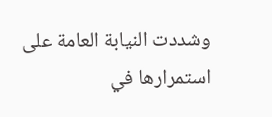وشددت النيابة العامة على استمرارها في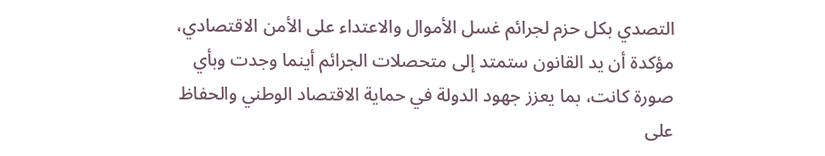التصدي بكل حزم لجرائم غسل الأموال والاعتداء على الأمن الاقتصادي، مؤكدة أن يد القانون ستمتد إلى متحصلات الجرائم أينما وجدت وبأي صورة كانت، بما يعزز جهود الدولة في حماية الاقتصاد الوطني والحفاظ على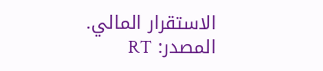الاستقرار المالي.
المصدر: RT